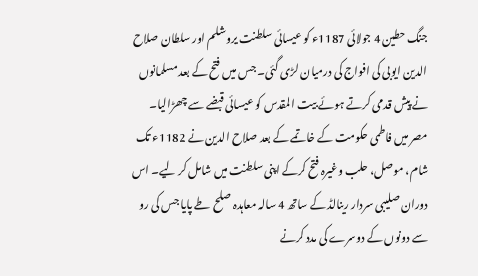جنگ حطین 4 جولائی 1187ء کو عیسائی سلطنت یروشلم اور سلطان صلاح الدین ایوبی کی افواج کی درمیان لڑی گئی۔ جس میں فتح کے بعد مسلمانوں نے پیش قدمی کرتے ہوئے بیت المقدس کو عیسائی قبضے سے چھڑالیا۔
مصر میں فاطمی حکومت کے خاتمے کے بعد صلاح الدین نے 1182ء تک شام، موصل، حلب وغیرہ فتح کرکے اپنی سلطنت میں شامل کر لیے۔ اس دوران صلیبی سردار رینالڈ کے ساتھ 4 سالہ معاہدہ صلح طے پایا جس کی رو سے دونوں کے دوسرے کی مدد کرنے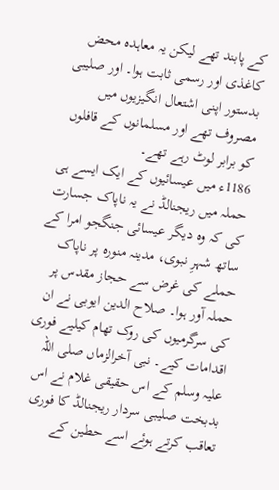کے پابند تھے لیکن یہ معاہدہ محض کاغذی اور رسمی ثابت ہوا۔ اور صلیبی بدستور اپنی اشتعال انگیزیوں میں مصروف تھے اور مسلمانوں کے قافلوں کو برابر لوٹ رہے تھے۔
1186ء میں عیسائیوں کے ایک ایسے ہی حملہ میں ریجنالڈ نے یہ ناپاک جسارت کی کہ وہ دیگر عیسائی جنگجو امرا کے ساتھ شہرِ نبوی، مدینہ منورہ پر ناپاک حملے کی غرض سے حجاز مقدس پر حملہ آور ہوا۔ صلاح الدین ایوبی نے ان کی سرگرمیوں کی روک تھام کیلیے فوری اقدامات کیے۔ نبی آخرالزماں صلی اللہ علیہ وسلم کے اس حقیقی غلام نے اس بدبخت صلیبی سردار ریجنالڈ کا فوری تعاقب کرتے ہوئے اسے حطین کے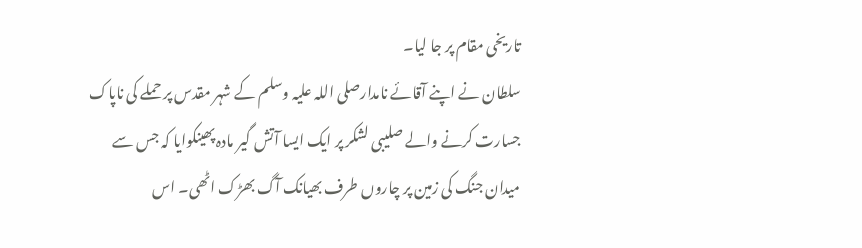تاریخی مقام پر جا لیا۔
سلطان نے اپنے آقائے نامدارصلی اللہ علیہ وسلم کے شہر مقدس پر حملے کی ناپاک جسارت کرنے والے صلیبی لشکر پر ایک ایسا آتش گیر مادہ پھینکوایا کہ جس سے میدان جنگ کی زمین پر چاروں طرف بھیانک آگ بھڑک اٹھی۔ اس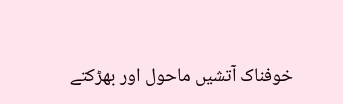خوفناک آتشیں ماحول اور بھڑکتے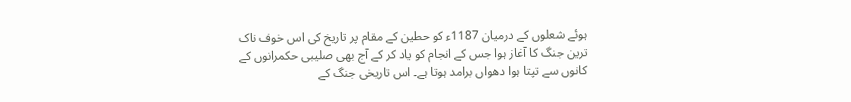ہوئے شعلوں کے درمیان 1187ء کو حطین کے مقام پر تاریخ کی اس خوف ناک ترین جنگ کا آغاز ہوا جس کے انجام کو یاد کر کے آج بھی صلیبی حکمرانوں کے کانوں سے تپتا ہوا دھواں برامد ہوتا ہے۔ اس تاریخی جنگ کے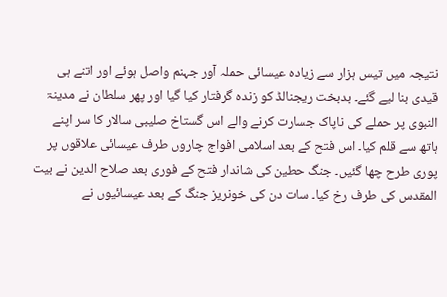نتیجہ میں تیس ہزار سے زیادہ عیسائی حملہ آور جہنم واصل ہوئے اور اتنے ہی قیدی بنا لیے گئے۔ بدبخت ریجنالڈ کو زندہ گرفتار کیا گیا اور پھر سلطان نے مدینۃ النبوی پر حملے کی ناپاک جسارت کرنے والے اس گستاخ صلیبی سالار کا سر اپنے ہاتھ سے قلم کیا۔ اس فتح کے بعد اسلامی افواج چاروں طرف عیسائی علاقوں پر پوری طرح چھا گئیں۔ جنگ حطین کی شاندار فتح کے فوری بعد صلاح الدین نے بیت المقدس کی طرف رخ کیا۔ سات دن کی خونریز جنگ کے بعد عیسائیوں نے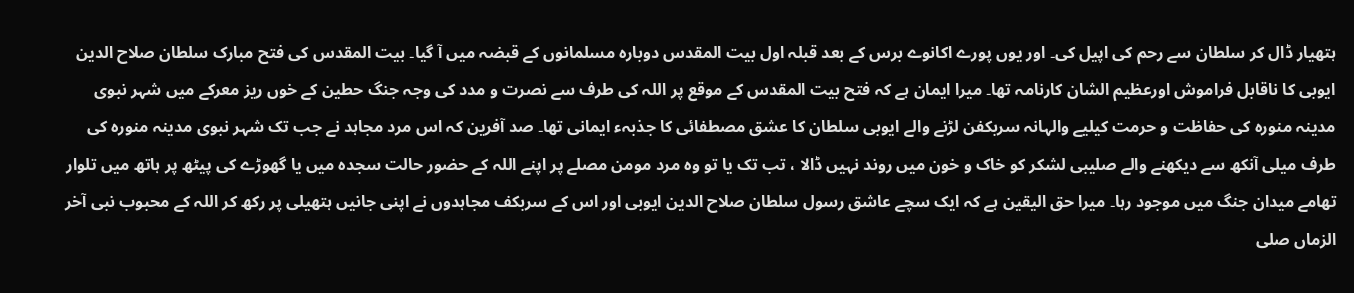ہتھیار ڈال کر سلطان سے رحم کی اپیل کی۔ اور یوں پورے اکانوے برس کے بعد قبلہ اول بیت المقدس دوبارہ مسلمانوں کے قبضہ میں آ گیا۔ بیت المقدس کی فتح مبارک سلطان صلاح الدین ایوبی کا ناقابل فراموش اورعظیم الشان کارنامہ تھا۔ میرا ایمان ہے کہ فتح بیت المقدس کے موقع پر اللہ کی طرف سے نصرت و مدد کی وجہ جنگ حطین کے خوں ریز معرکے میں شہر نبوی مدینہ منورہ کی حفاظت و حرمت کیلیے والہانہ سربکفن لڑنے والے ایوبی سلطان کا عشق مصطفائی کا جذبہء ایمانی تھا۔ صد آفرین کہ اس مرد مجاہد نے جب تک شہر نبوی مدینہ منورہ کی طرف میلی آنکھ سے دیکھنے والے صلیبی لشکر کو خاک و خون میں روند نہیں ڈالا ، تب تک یا تو وہ مرد مومن مصلے پر اپنے اللہ کے حضور حالت سجدہ میں یا گھوڑے کی پیٹھ پر ہاتھ میں تلوار تھامے میدان جنگ میں موجود رہا۔ میرا حق الیقین ہے کہ ایک سچے عاشق رسول سلطان صلاح الدین ایوبی اور اس کے سربکف مجاہدوں نے اپنی جانیں ہتھیلی پر رکھ کر اللہ کے محبوب نبی آخر الزماں صلی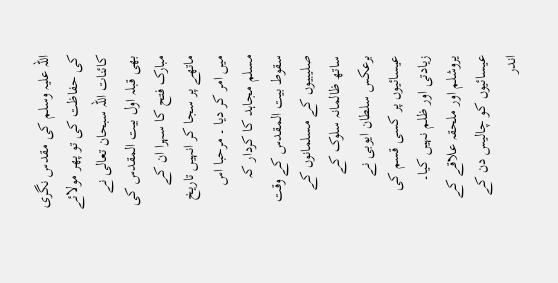اللہ علیہ وسلم کی مقدس نگری کی حفاظت کی تو پھر مولائے کائنات اللہ سبحان تعالی نے بھی قبلہ اول بیت المقدس کی مبارک فتح کا سہرا ان کے ماتھے پر سجا کر انہیں تاریخ میں امر کر دیا ۔ مرحبا اس مسلم مجاہد کا کردار کہ سقوط بیت المقدس کے وقت صلیبیوں کے مسلمانوں کے ساتھ ظالمانہ سلوک کے برعکس سلطان ایوبی نے عیسائیوں پر کسی قسم کی زیادتی اور ظلم نہیں کیا۔ یروشلم اور ملحقہ علاقے کے عیسائیوں کو چالیس دن کے اندر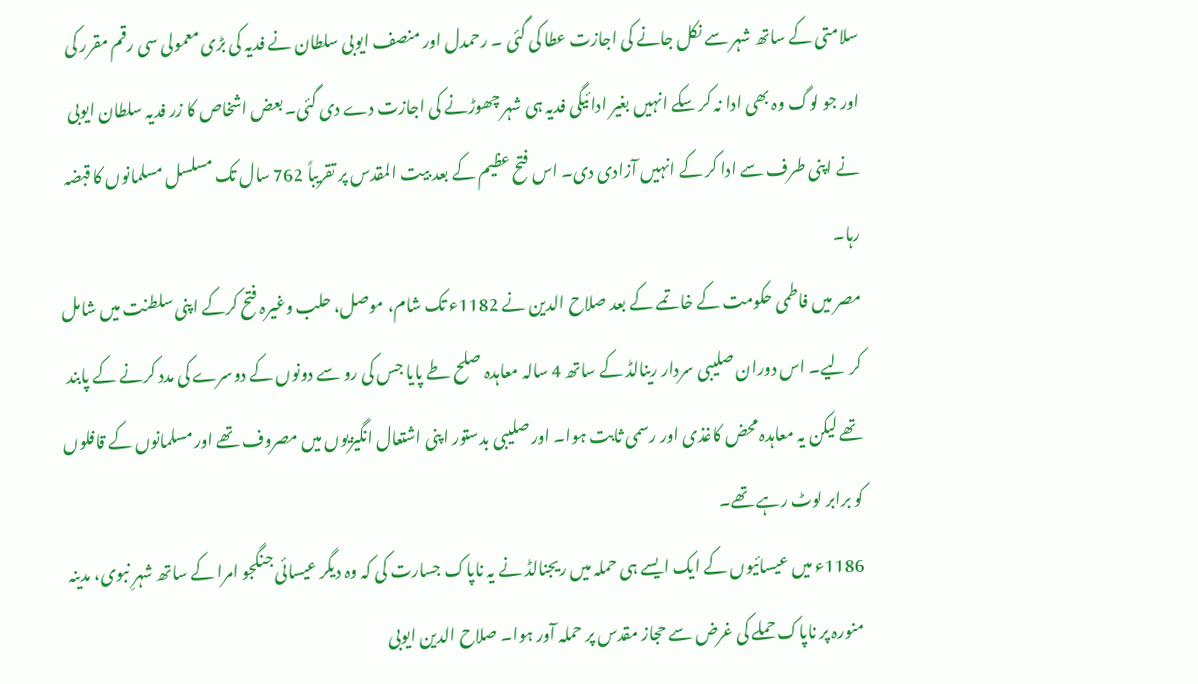سلامتی کے ساتھ شہر سے نکل جانے کی اجازت عطا کی گئی ۔ رحمدل اور منصف ایوبی سلطان نے فدیہ کی بڑی معمولی سی رقم مقرر کی اور جو لوگ وہ بھی ادا نہ کر سکے انہیں بغیر ادائیگی فدیہ ہی شہر چھوڑنے کی اجازت دے دی گئی۔ بعض اشخاص کا زر فدیہ سلطان ایوبی نے اپنی طرف سے ادا کر کے انہیں آزادی دی۔ اس فتح عظیم کے بعد بیت المقدس پر تقریباً 762 سال تک مسلسل مسلمانوں کا قبضہ رہا۔
مصر میں فاطمی حکومت کے خاتمے کے بعد صلاح الدین نے 1182ء تک شام، موصل، حلب وغیرہ فتح کرکے اپنی سلطنت میں شامل کر لیے۔ اس دوران صلیبی سردار رینالڈ کے ساتھ 4 سالہ معاہدہ صلح طے پایا جس کی رو سے دونوں کے دوسرے کی مدد کرنے کے پابند تھے لیکن یہ معاہدہ محض کاغذی اور رسمی ثابت ہوا۔ اور صلیبی بدستور اپنی اشتعال انگیزیوں میں مصروف تھے اور مسلمانوں کے قافلوں کو برابر لوٹ رہے تھے۔
1186ء میں عیسائیوں کے ایک ایسے ہی حملہ میں ریجنالڈ نے یہ ناپاک جسارت کی کہ وہ دیگر عیسائی جنگجو امرا کے ساتھ شہرِ نبوی، مدینہ منورہ پر ناپاک حملے کی غرض سے حجاز مقدس پر حملہ آور ہوا۔ صلاح الدین ایوبی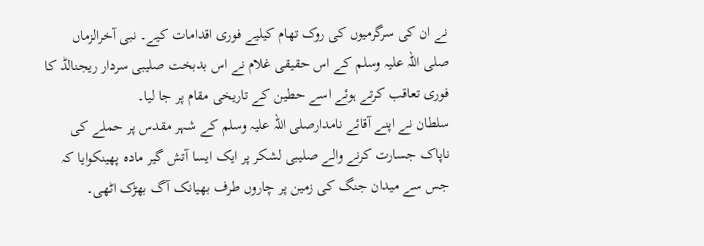نے ان کی سرگرمیوں کی روک تھام کیلیے فوری اقدامات کیے۔ نبی آخرالزماں صلی اللہ علیہ وسلم کے اس حقیقی غلام نے اس بدبخت صلیبی سردار ریجنالڈ کا فوری تعاقب کرتے ہوئے اسے حطین کے تاریخی مقام پر جا لیا۔
سلطان نے اپنے آقائے نامدارصلی اللہ علیہ وسلم کے شہر مقدس پر حملے کی ناپاک جسارت کرنے والے صلیبی لشکر پر ایک ایسا آتش گیر مادہ پھینکوایا کہ جس سے میدان جنگ کی زمین پر چاروں طرف بھیانک آگ بھڑک اٹھی۔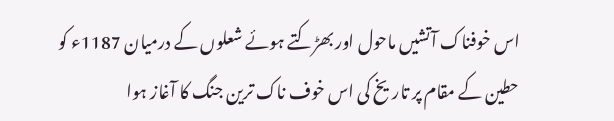اس خوفناک آتشیں ماحول اور بھڑکتے ہوئے شعلوں کے درمیان 1187ء کو حطین کے مقام پر تاریخ کی اس خوف ناک ترین جنگ کا آغاز ہوا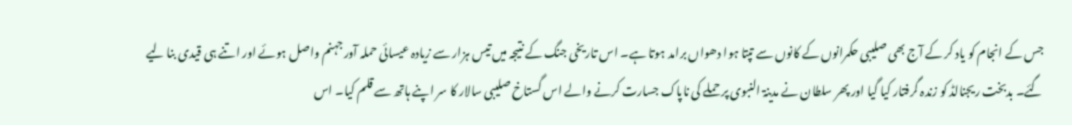جس کے انجام کو یاد کر کے آج بھی صلیبی حکمرانوں کے کانوں سے تپتا ہوا دھواں برامد ہوتا ہے۔ اس تاریخی جنگ کے نتیجہ میں تیس ہزار سے زیادہ عیسائی حملہ آور جہنم واصل ہوئے اور اتنے ہی قیدی بنا لیے گئے۔ بدبخت ریجنالڈ کو زندہ گرفتار کیا گیا اور پھر سلطان نے مدینۃ النبوی پر حملے کی ناپاک جسارت کرنے والے اس گستاخ صلیبی سالار کا سر اپنے ہاتھ سے قلم کیا۔ اس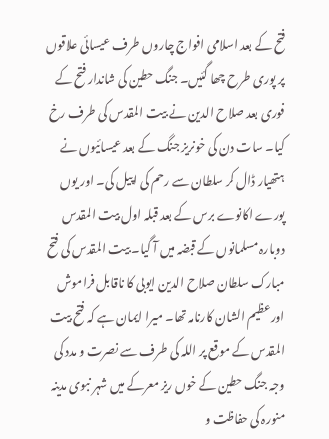فتح کے بعد اسلامی افواج چاروں طرف عیسائی علاقوں پر پوری طرح چھا گئیں۔ جنگ حطین کی شاندار فتح کے فوری بعد صلاح الدین نے بیت المقدس کی طرف رخ کیا۔ سات دن کی خونریز جنگ کے بعد عیسائیوں نے ہتھیار ڈال کر سلطان سے رحم کی اپیل کی۔ اور یوں پورے اکانوے برس کے بعد قبلہ اول بیت المقدس دوبارہ مسلمانوں کے قبضہ میں آ گیا۔ بیت المقدس کی فتح مبارک سلطان صلاح الدین ایوبی کا ناقابل فراموش اورعظیم الشان کارنامہ تھا۔ میرا ایمان ہے کہ فتح بیت المقدس کے موقع پر اللہ کی طرف سے نصرت و مدد کی وجہ جنگ حطین کے خوں ریز معرکے میں شہر نبوی مدینہ منورہ کی حفاظت و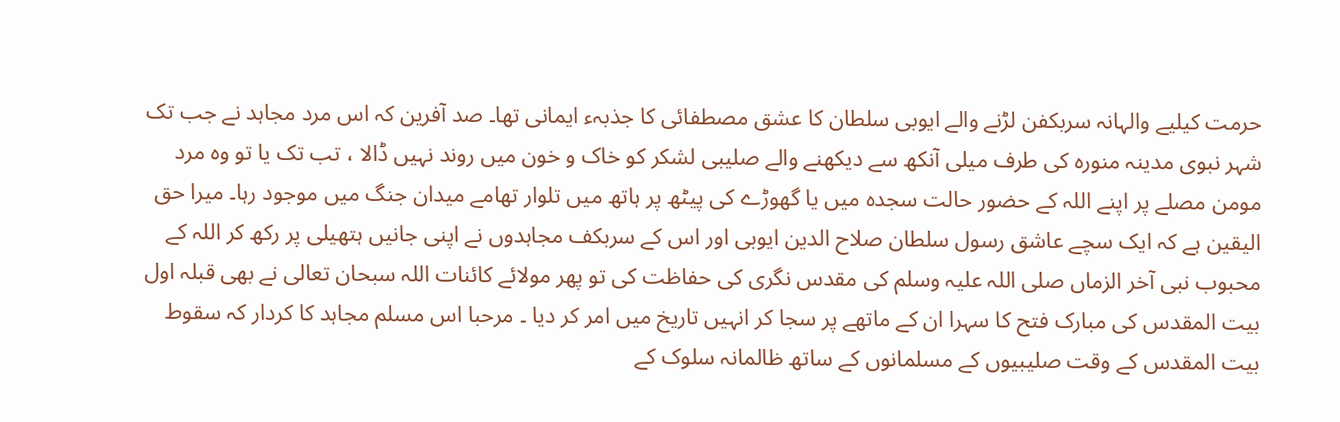حرمت کیلیے والہانہ سربکفن لڑنے والے ایوبی سلطان کا عشق مصطفائی کا جذبہء ایمانی تھا۔ صد آفرین کہ اس مرد مجاہد نے جب تک شہر نبوی مدینہ منورہ کی طرف میلی آنکھ سے دیکھنے والے صلیبی لشکر کو خاک و خون میں روند نہیں ڈالا ، تب تک یا تو وہ مرد مومن مصلے پر اپنے اللہ کے حضور حالت سجدہ میں یا گھوڑے کی پیٹھ پر ہاتھ میں تلوار تھامے میدان جنگ میں موجود رہا۔ میرا حق الیقین ہے کہ ایک سچے عاشق رسول سلطان صلاح الدین ایوبی اور اس کے سربکف مجاہدوں نے اپنی جانیں ہتھیلی پر رکھ کر اللہ کے محبوب نبی آخر الزماں صلی اللہ علیہ وسلم کی مقدس نگری کی حفاظت کی تو پھر مولائے کائنات اللہ سبحان تعالی نے بھی قبلہ اول بیت المقدس کی مبارک فتح کا سہرا ان کے ماتھے پر سجا کر انہیں تاریخ میں امر کر دیا ۔ مرحبا اس مسلم مجاہد کا کردار کہ سقوط بیت المقدس کے وقت صلیبیوں کے مسلمانوں کے ساتھ ظالمانہ سلوک کے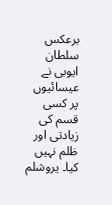برعکس سلطان ایوبی نے عیسائیوں پر کسی قسم کی زیادتی اور ظلم نہیں کیا۔ یروشلم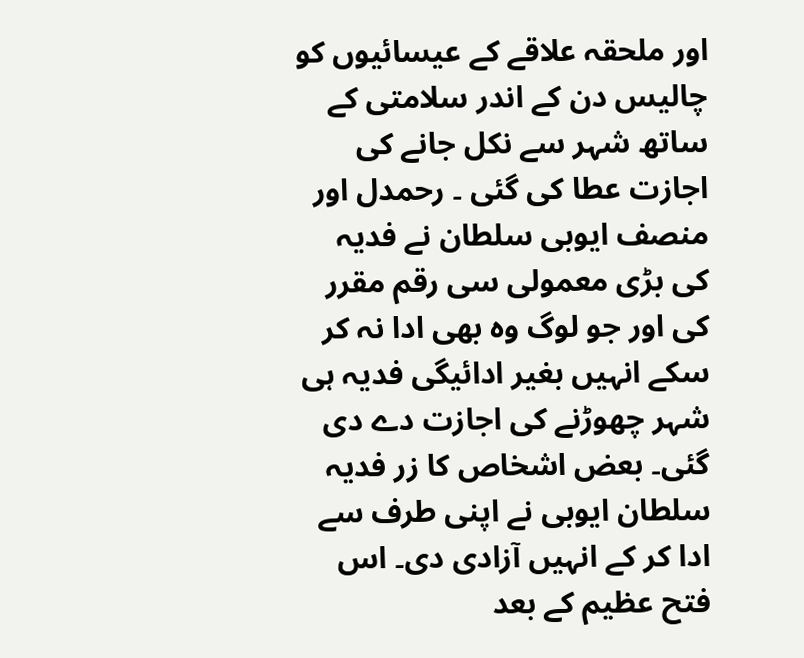اور ملحقہ علاقے کے عیسائیوں کو چالیس دن کے اندر سلامتی کے ساتھ شہر سے نکل جانے کی اجازت عطا کی گئی ۔ رحمدل اور منصف ایوبی سلطان نے فدیہ کی بڑی معمولی سی رقم مقرر کی اور جو لوگ وہ بھی ادا نہ کر سکے انہیں بغیر ادائیگی فدیہ ہی شہر چھوڑنے کی اجازت دے دی گئی۔ بعض اشخاص کا زر فدیہ سلطان ایوبی نے اپنی طرف سے ادا کر کے انہیں آزادی دی۔ اس فتح عظیم کے بعد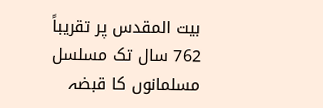بیت المقدس پر تقریباً 762 سال تک مسلسل مسلمانوں کا قبضہ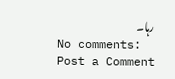رہا۔
No comments:
Post a Comment